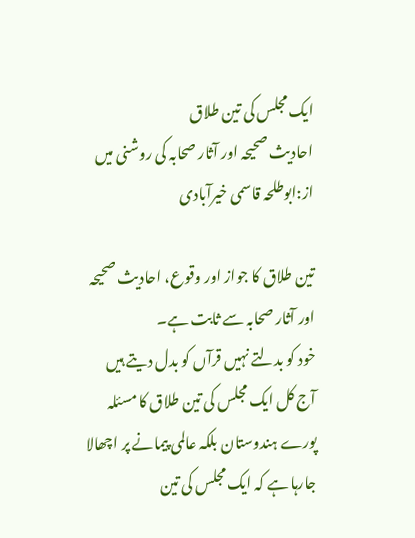ایک مجلس کی تین طلاق
احادیث صحیحہ اور آثار صحابہ کی روشنی میں
از:ابوطلحہ قاسمی خیرآبادی

تین طلاق کا جواز اور وقوع، احادیث صحیحہ اور آثار صحابہ سے ثابت ہے۔
خود کو بدلتے نہیں قرآں کو بدل دیتے ہیں
آج کل ایک مجلس کی تین طلاق کا مسئلہ پورے ہندوستان بلکہ عالمی پیمانے پر اچھالا جارہا ہے کہ ایک مجلس کی تین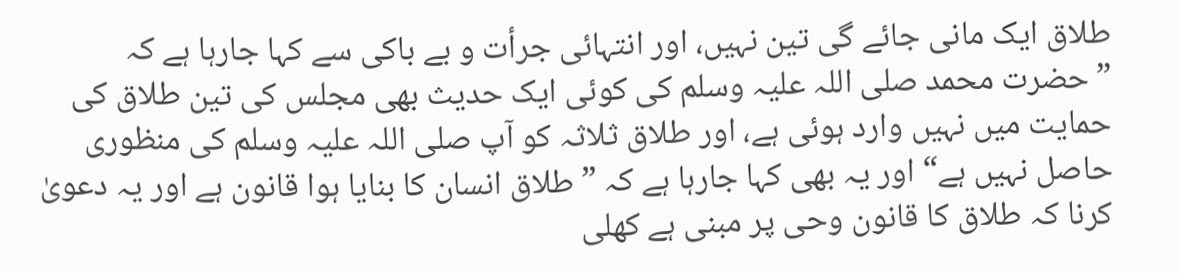طلاق ایک مانی جائے گی تین نہیں، اور انتہائی جرأت و بے باکی سے کہا جارہا ہے کہ ”حضرت محمد صلی اللہ علیہ وسلم کی کوئی ایک حدیث بھی مجلس کی تین طلاق کی حمایت میں نہیں وارد ہوئی ہے، اور طلاق ثلاثہ کو آپ صلی اللہ علیہ وسلم کی منظوری حاصل نہیں ہے“ اور یہ بھی کہا جارہا ہے کہ ”طلاق انسان کا بنایا ہوا قانون ہے اور یہ دعویٰ کرنا کہ طلاق کا قانون وحی پر مبنی ہے کھلی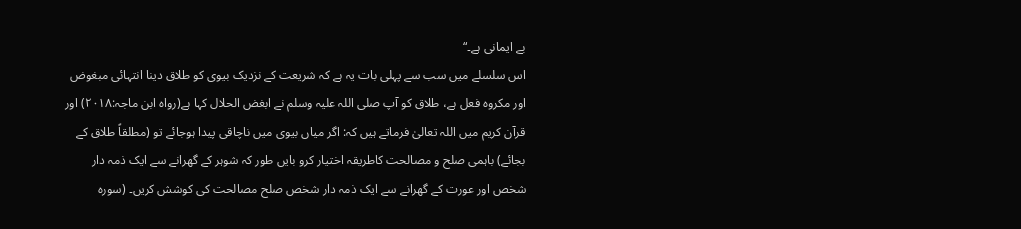بے ایمانی ہے۔“
اس سلسلے میں سب سے پہلی بات یہ ہے کہ شریعت کے نزدیک بیوی کو طلاق دینا انتہائی مبغوض اور مکروہ فعل ہے، طلاق کو آپ صلی اللہ علیہ وسلم نے ابغض الحلال کہا ہے(رواہ ابن ماجہ:۲۰۱۸) اور قرآن کریم میں اللہ تعالیٰ فرماتے ہیں کہ: اگر میاں بیوی میں ناچاقی پیدا ہوجائے تو (مطلقاً طلاق کے بجائے) باہمی صلح و مصالحت کاطریقہ اختیار کرو بایں طور کہ شوہر کے گھرانے سے ایک ذمہ دار شخص اور عورت کے گھرانے سے ایک ذمہ دار شخص صلح مصالحت کی کوشش کریں۔ (سورہ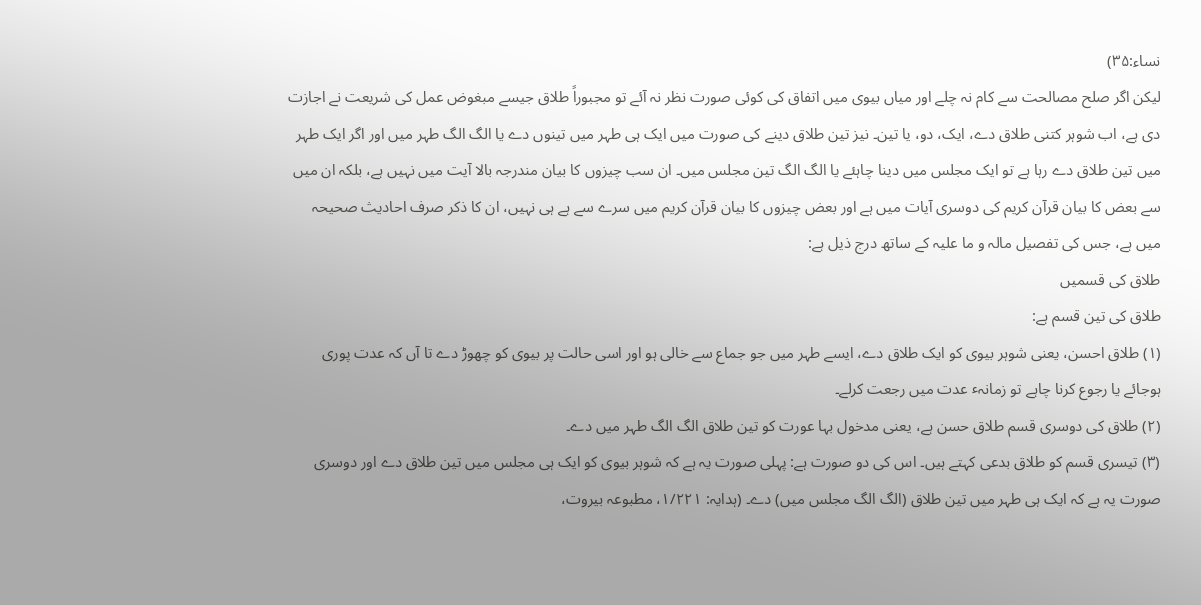نساء:۳۵)
لیکن اگر صلح مصالحت سے کام نہ چلے اور میاں بیوی میں اتفاق کی کوئی صورت نظر نہ آئے تو مجبوراً طلاق جیسے مبغوض عمل کی شریعت نے اجازت دی ہے، اب شوہر کتنی طلاق دے، ایک، دو، یا تین۔ نیز تین طلاق دینے کی صورت میں ایک ہی طہر میں تینوں دے یا الگ الگ طہر میں اور اگر ایک طہر میں تین طلاق دے رہا ہے تو ایک مجلس میں دینا چاہئے یا الگ الگ تین مجلس میں۔ ان سب چیزوں کا بیان مندرجہ بالا آیت میں نہیں ہے، بلکہ ان میں سے بعض کا بیان قرآن کریم کی دوسری آیات میں ہے اور بعض چیزوں کا بیان قرآن کریم میں سرے سے ہے ہی نہیں، ان کا ذکر صرف احادیث صحیحہ میں ہے، جس کی تفصیل مالہ و ما علیہ کے ساتھ درج ذیل ہے:
طلاق کی قسمیں
طلاق کی تین قسم ہے:
(۱) طلاق احسن، یعنی شوہر بیوی کو ایک طلاق دے، ایسے طہر میں جو جماع سے خالی ہو اور اسی حالت پر بیوی کو چھوڑ دے تا آں کہ عدت پوری ہوجائے یا رجوع کرنا چاہے تو زمانہٴ عدت میں رجعت کرلے۔
(۲) طلاق کی دوسری قسم طلاق حسن ہے، یعنی مدخول بہا عورت کو تین طلاق الگ الگ طہر میں دے۔
(۳) تیسری قسم کو طلاق بدعی کہتے ہیں۔ اس کی دو صورت ہے: پہلی صورت یہ ہے کہ شوہر بیوی کو ایک ہی مجلس میں تین طلاق دے اور دوسری صورت یہ ہے کہ ایک ہی طہر میں تین طلاق (الگ الگ مجلس میں) دے۔ (ہدایہ: ۱/۲۲۱، مطبوعہ بیروت،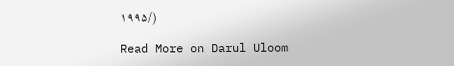۱۹۹۵/)

Read More on Darul Uloom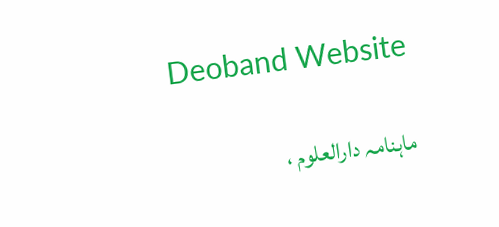Deoband Website

ماہنامہ دارالعلوم ،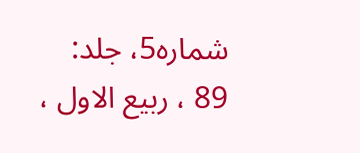شمارہ5، جلد: 89 ، ربیع الاول ،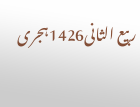ربیع الثانی1426ہجری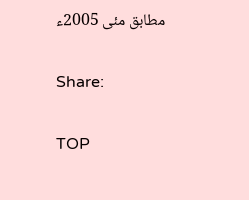مطابق مئی 2005ء

Share:

TOP